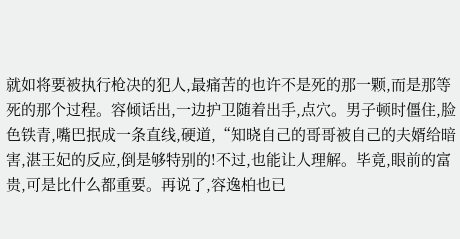就如将要被执行枪决的犯人,最痛苦的也许不是死的那一颗,而是那等死的那个过程。容倾话出,一边护卫随着出手,点穴。男子顿时僵住,脸色铁青,嘴巴抿成一条直线,硬道,“知晓自己的哥哥被自己的夫婿给暗害,湛王妃的反应,倒是够特别的!不过,也能让人理解。毕竟,眼前的富贵,可是比什么都重要。再说了,容逸柏也已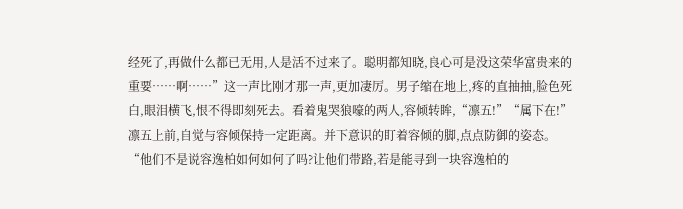经死了,再做什么都已无用,人是活不过来了。聪明都知晓,良心可是没这荣华富贵来的重要……啊……”这一声比刚才那一声,更加凄厉。男子缩在地上,疼的直抽抽,脸色死白,眼泪横飞,恨不得即刻死去。看着鬼哭狼嚎的两人,容倾转眸,“凛五!”“属下在!”凛五上前,自觉与容倾保持一定距离。并下意识的盯着容倾的脚,点点防御的姿态。“他们不是说容逸柏如何如何了吗?让他们带路,若是能寻到一块容逸柏的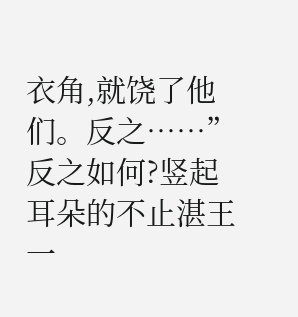衣角,就饶了他们。反之……”反之如何?竖起耳朵的不止湛王一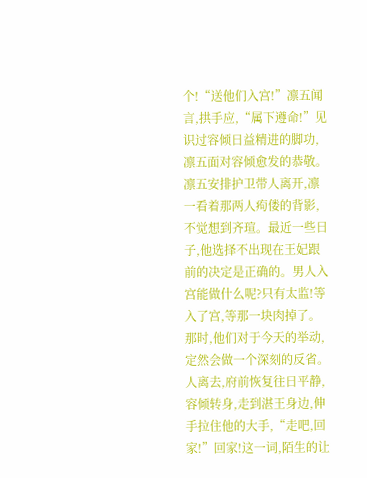个!“送他们入宫!”凛五闻言,拱手应,“属下遵命!”见识过容倾日益精进的脚功,凛五面对容倾愈发的恭敬。凛五安排护卫带人离开,凛一看着那两人痀偻的背影,不觉想到齐瑄。最近一些日子,他选择不出现在王妃跟前的决定是正确的。男人入宫能做什么呢?只有太监!等入了宫,等那一块肉掉了。那时,他们对于今天的举动,定然会做一个深刻的反省。人离去,府前恢复往日平静,容倾转身,走到湛王身边,伸手拉住他的大手,“走吧,回家!”回家!这一词,陌生的让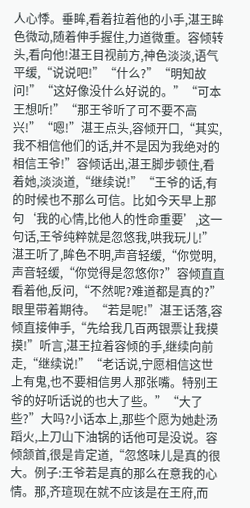人心悸。垂眸,看着拉着他的小手,湛王眸色微动,随着伸手握住,力道微重。容倾转头,看向他!湛王目视前方,神色淡淡,语气平缓,“说说吧!”“什么?”“明知故问!”“这好像没什么好说的。”“可本王想听!”“那王爷听了可不要不高兴!”“嗯!”湛王点头,容倾开口,“其实,我不相信他们的话,并不是因为我绝对的相信王爷!”容倾话出,湛王脚步顿住,看着她,淡淡道,“继续说!”“王爷的话,有的时候也不那么可信。比如今天早上那句‘我的心情,比他人的性命重要’,这一句话,王爷纯粹就是忽悠我,哄我玩儿!”湛王听了,眸色不明,声音轻缓,“你觉明,声音轻缓,“你觉得是忽悠你?”容倾直直看着他,反问,“不然呢?难道都是真的?”眼里带着期待。“若是呢!”湛王话落,容倾直接伸手,“先给我几百两银票让我摸摸!”听言,湛王拉着容倾的手,继续向前走,“继续说!”“老话说,宁愿相信这世上有鬼,也不要相信男人那张嘴。特别王爷的好听话说的也大了些。”“大了些?”大吗?小话本上,那些个愿为她赴汤蹈火,上刀山下油锅的话他可是没说。容倾颔首,很是肯定道,“忽悠味儿是真的很大。例子:王爷若是真的那么在意我的心情。那,齐瑄现在就不应该是在王府,而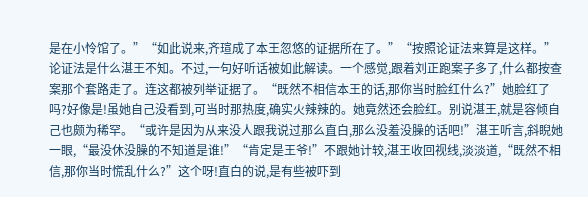是在小怜馆了。”“如此说来,齐瑄成了本王忽悠的证据所在了。”“按照论证法来算是这样。”论证法是什么湛王不知。不过,一句好听话被如此解读。一个感觉,跟着刘正跑案子多了,什么都按查案那个套路走了。连这都被列举证据了。“既然不相信本王的话,那你当时脸红什么?”她脸红了吗?好像是!虽她自己没看到,可当时那热度,确实火辣辣的。她竟然还会脸红。别说湛王,就是容倾自己也颇为稀罕。“或许是因为从来没人跟我说过那么直白,那么没羞没臊的话吧!”湛王听言,斜睨她一眼,“最没休没臊的不知道是谁!”“肯定是王爷!”不跟她计较,湛王收回视线,淡淡道,“既然不相信,那你当时慌乱什么?”这个呀!直白的说,是有些被吓到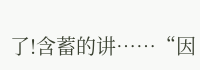了!含蓄的讲……“因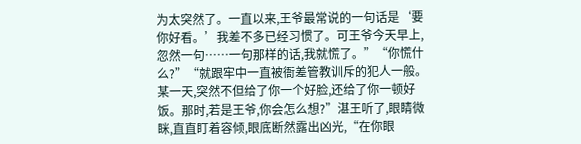为太突然了。一直以来,王爷最常说的一句话是‘要你好看。’我差不多已经习惯了。可王爷今天早上,忽然一句……一句那样的话,我就慌了。”“你慌什么?”“就跟牢中一直被衙差管教训斥的犯人一般。某一天,突然不但给了你一个好脸,还给了你一顿好饭。那时,若是王爷,你会怎么想?”湛王听了,眼睛微眯,直直盯着容倾,眼底断然露出凶光,“在你眼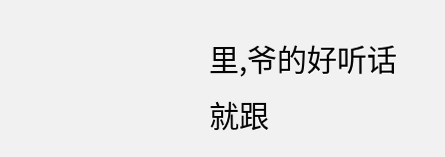里,爷的好听话就跟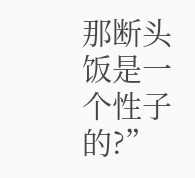那断头饭是一个性子的?”